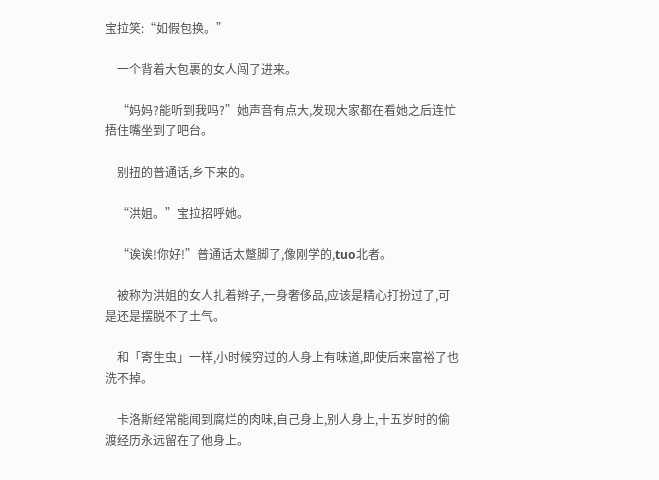宝拉笑:“如假包换。”

    一个背着大包裹的女人闯了进来。

    “妈妈?能听到我吗?”她声音有点大,发现大家都在看她之后连忙捂住嘴坐到了吧台。

    别扭的普通话,乡下来的。

    “洪姐。”宝拉招呼她。

    “诶诶!你好!”普通话太蹩脚了,像刚学的,tuo北者。

    被称为洪姐的女人扎着辫子,一身奢侈品,应该是精心打扮过了,可是还是摆脱不了土气。

    和「寄生虫」一样,小时候穷过的人身上有味道,即使后来富裕了也洗不掉。

    卡洛斯经常能闻到腐烂的肉味,自己身上,别人身上,十五岁时的偷渡经历永远留在了他身上。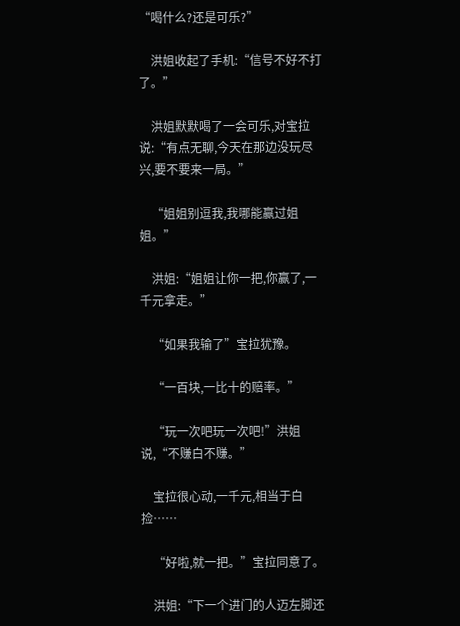“喝什么?还是可乐?”

    洪姐收起了手机:“信号不好不打了。”

    洪姐默默喝了一会可乐,对宝拉说:“有点无聊,今天在那边没玩尽兴,要不要来一局。”

    “姐姐别逗我,我哪能赢过姐姐。”

    洪姐:“姐姐让你一把,你赢了,一千元拿走。”

    “如果我输了”宝拉犹豫。

    “一百块,一比十的赔率。”

    “玩一次吧玩一次吧!”洪姐说,“不赚白不赚。”

    宝拉很心动,一千元,相当于白捡……

    “好啦,就一把。”宝拉同意了。

    洪姐:“下一个进门的人迈左脚还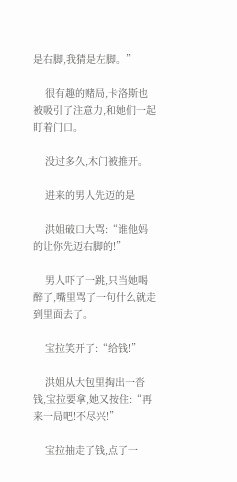是右脚,我猜是左脚。”

    很有趣的赌局,卡洛斯也被吸引了注意力,和她们一起盯着门口。

    没过多久,木门被推开。

    进来的男人先迈的是

    洪姐破口大骂:“谁他妈的让你先迈右脚的!”

    男人吓了一跳,只当她喝醉了,嘴里骂了一句什么就走到里面去了。

    宝拉笑开了:“给钱!”

    洪姐从大包里掏出一沓钱,宝拉要拿,她又按住:“再来一局吧!不尽兴!”

    宝拉抽走了钱,点了一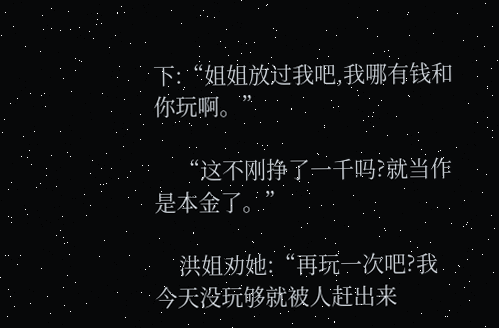下:“姐姐放过我吧,我哪有钱和你玩啊。”

    “这不刚挣了一千吗?就当作是本金了。”

    洪姐劝她:“再玩一次吧?我今天没玩够就被人赶出来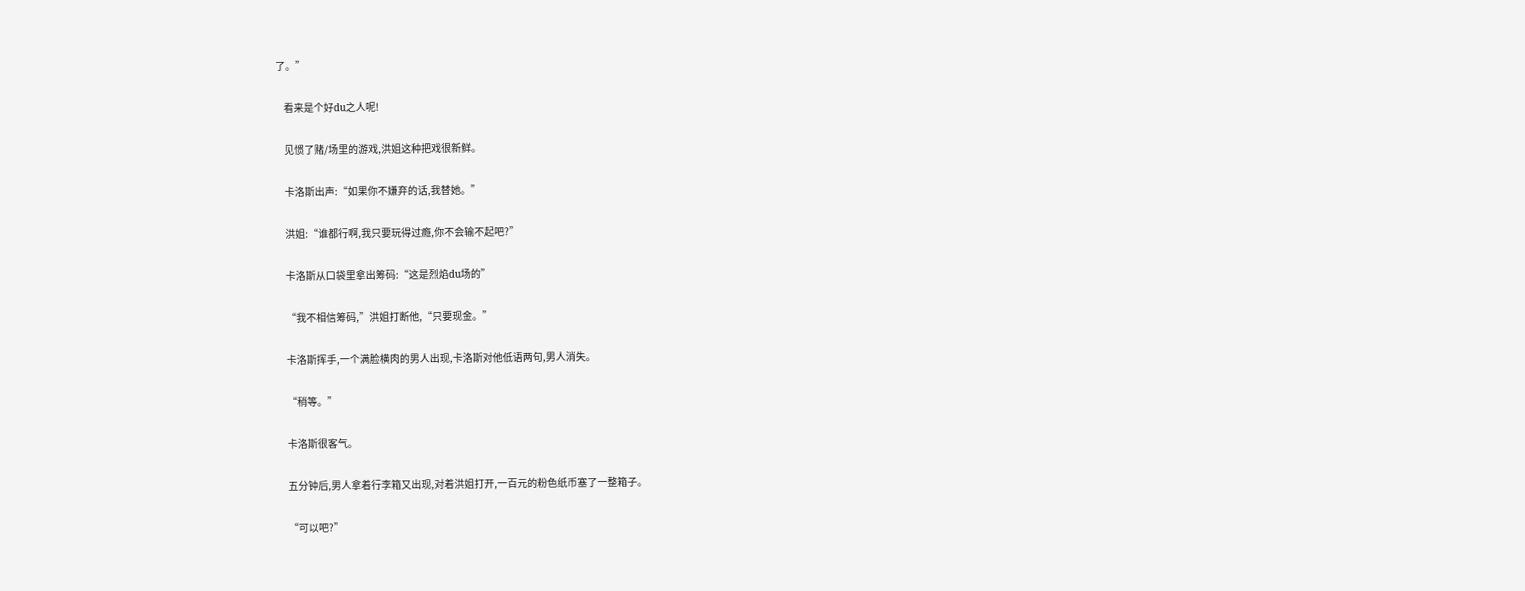了。”

    看来是个好du之人呢!

    见惯了赌/场里的游戏,洪姐这种把戏很新鲜。

    卡洛斯出声:“如果你不嫌弃的话,我替她。”

    洪姐:“谁都行啊,我只要玩得过瘾,你不会输不起吧?”

    卡洛斯从口袋里拿出筹码:“这是烈焰du场的”

    “我不相信筹码,”洪姐打断他,“只要现金。”

    卡洛斯挥手,一个满脸横肉的男人出现,卡洛斯对他低语两句,男人消失。

    “稍等。”

    卡洛斯很客气。

    五分钟后,男人拿着行李箱又出现,对着洪姐打开,一百元的粉色纸币塞了一整箱子。

    “可以吧?”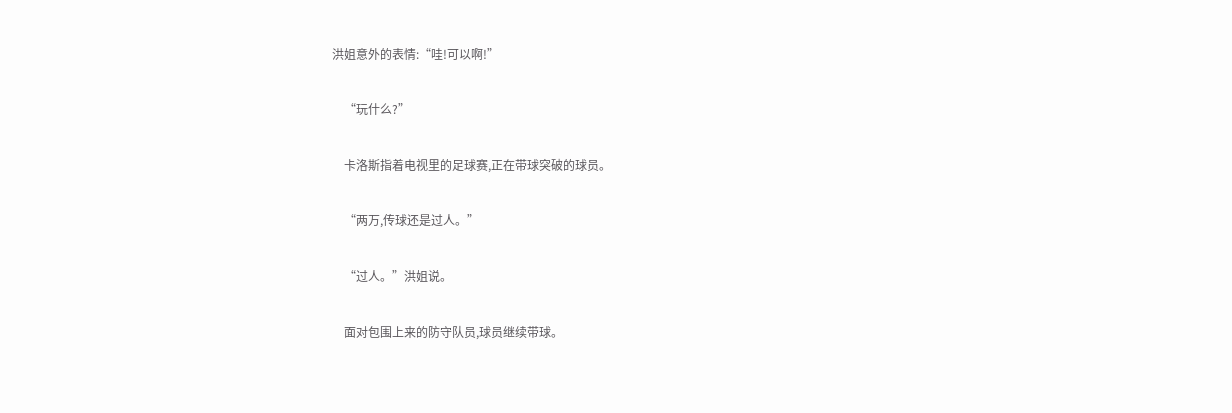洪姐意外的表情:“哇!可以啊!”

    “玩什么?”

    卡洛斯指着电视里的足球赛,正在带球突破的球员。

    “两万,传球还是过人。”

    “过人。”洪姐说。

    面对包围上来的防守队员,球员继续带球。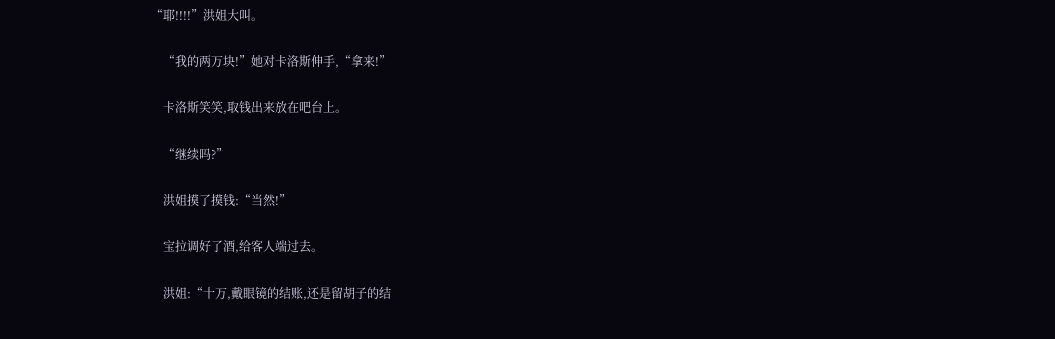“耶!!!!”洪姐大叫。

    “我的两万块!”她对卡洛斯伸手,“拿来!”

    卡洛斯笑笑,取钱出来放在吧台上。

    “继续吗?”

    洪姐摸了摸钱:“当然!”

    宝拉调好了酒,给客人端过去。

    洪姐:“十万,戴眼镜的结账,还是留胡子的结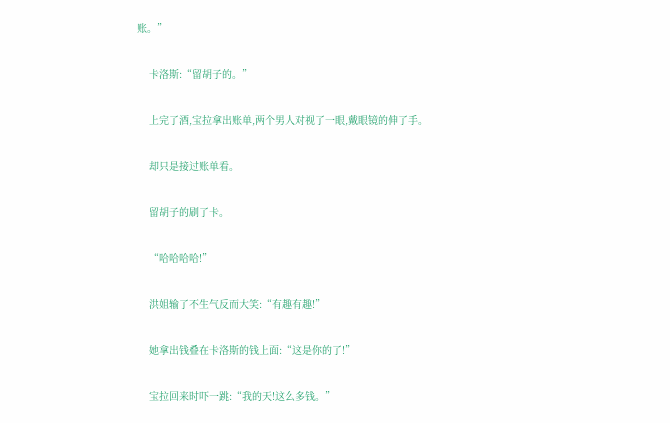账。”

    卡洛斯:“留胡子的。”

    上完了酒,宝拉拿出账单,两个男人对视了一眼,戴眼镜的伸了手。

    却只是接过账单看。

    留胡子的刷了卡。

    “哈哈哈哈!”

    洪姐输了不生气反而大笑:“有趣有趣!”

    她拿出钱叠在卡洛斯的钱上面:“这是你的了!”

    宝拉回来时吓一跳:“我的天!这么多钱。”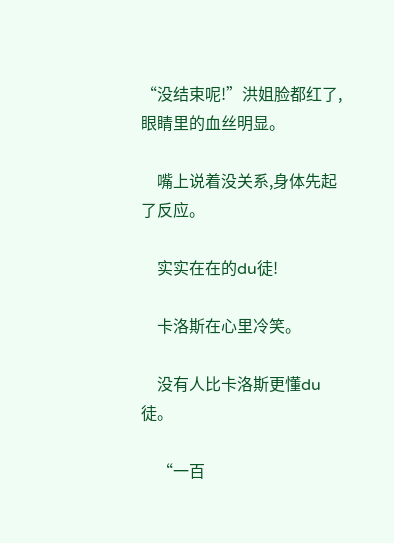“没结束呢!”洪姐脸都红了,眼睛里的血丝明显。

    嘴上说着没关系,身体先起了反应。

    实实在在的du徒!

    卡洛斯在心里冷笑。

    没有人比卡洛斯更懂du徒。

    “一百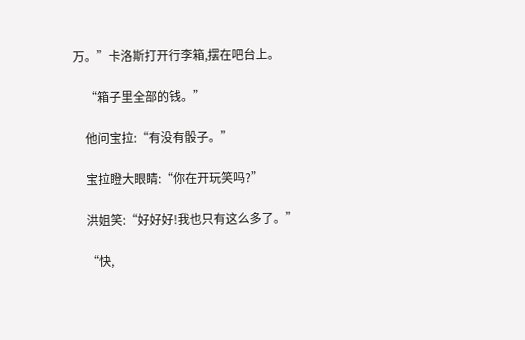万。”卡洛斯打开行李箱,摆在吧台上。

    “箱子里全部的钱。”

    他问宝拉:“有没有骰子。”

    宝拉瞪大眼睛:“你在开玩笑吗?”

    洪姐笑:“好好好!我也只有这么多了。”

    “快,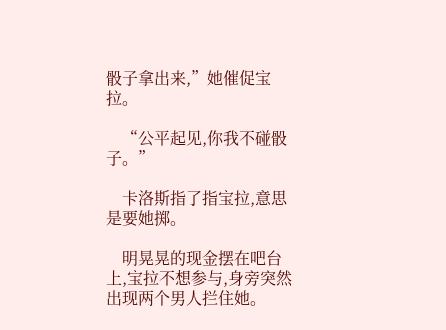骰子拿出来,”她催促宝拉。

    “公平起见,你我不碰骰子。”

    卡洛斯指了指宝拉,意思是要她掷。

    明晃晃的现金摆在吧台上,宝拉不想参与,身旁突然出现两个男人拦住她。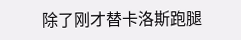除了刚才替卡洛斯跑腿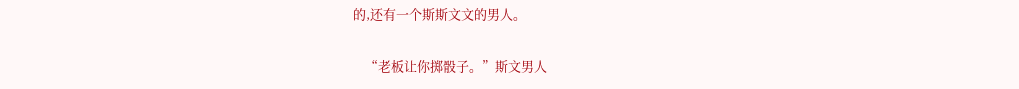的,还有一个斯斯文文的男人。

    “老板让你掷骰子。”斯文男人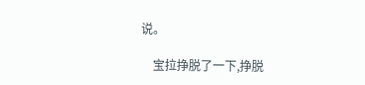说。

    宝拉挣脱了一下,挣脱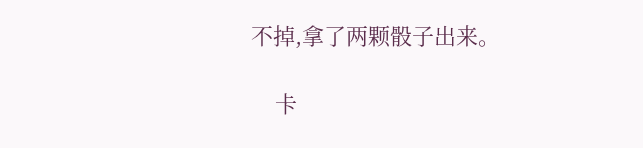不掉,拿了两颗骰子出来。

    卡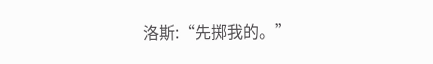洛斯:“先掷我的。”